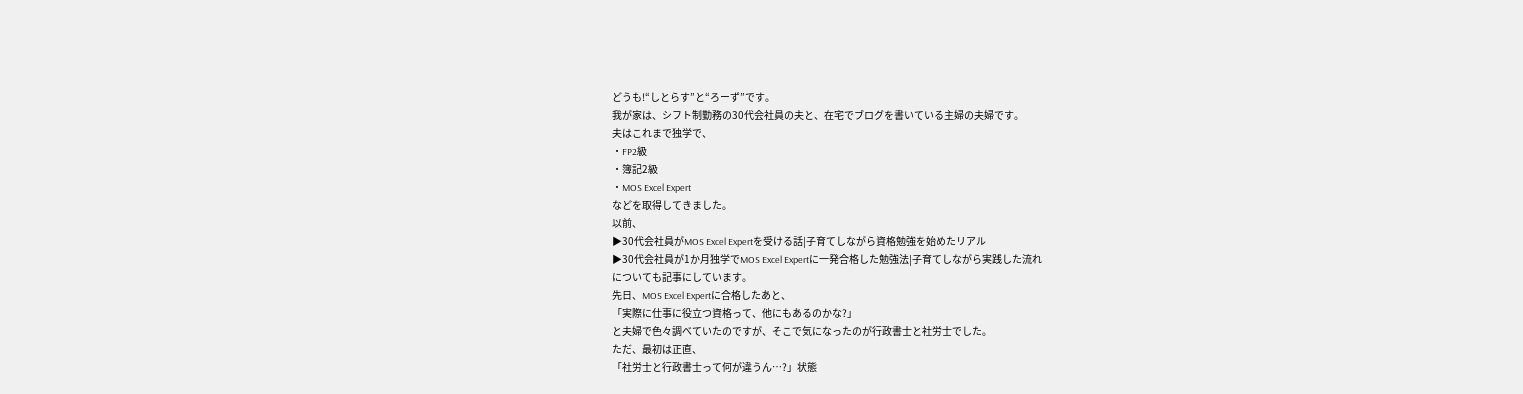どうも!“しとらす”と“ろーず”です。
我が家は、シフト制勤務の30代会社員の夫と、在宅でブログを書いている主婦の夫婦です。
夫はこれまで独学で、
・FP2級
・簿記2級
・MOS Excel Expert
などを取得してきました。
以前、
▶30代会社員がMOS Excel Expertを受ける話|子育てしながら資格勉強を始めたリアル
▶30代会社員が1か月独学でMOS Excel Expertに一発合格した勉強法|子育てしながら実践した流れ
についても記事にしています。
先日、MOS Excel Expertに合格したあと、
「実際に仕事に役立つ資格って、他にもあるのかな?」
と夫婦で色々調べていたのですが、そこで気になったのが行政書士と社労士でした。
ただ、最初は正直、
「社労士と行政書士って何が違うん…?」状態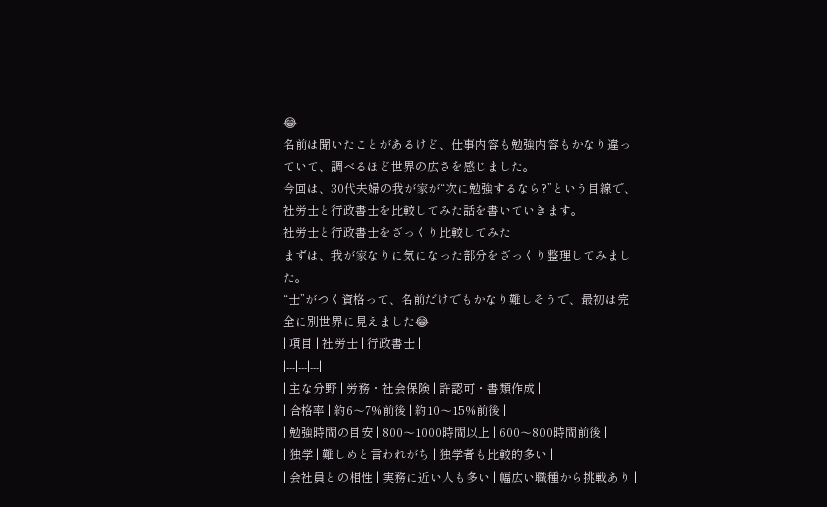😂
名前は聞いたことがあるけど、仕事内容も勉強内容もかなり違っていて、調べるほど世界の広さを感じました。
今回は、30代夫婦の我が家が“次に勉強するなら?”という目線で、社労士と行政書士を比較してみた話を書いていきます。
社労士と行政書士をざっくり比較してみた
まずは、我が家なりに気になった部分をざっくり整理してみました。
“士”がつく資格って、名前だけでもかなり難しそうで、最初は完全に別世界に見えました😂
| 項目 | 社労士 | 行政書士 |
|---|---|---|
| 主な分野 | 労務・社会保険 | 許認可・書類作成 |
| 合格率 | 約6〜7%前後 | 約10〜15%前後 |
| 勉強時間の目安 | 800〜1000時間以上 | 600〜800時間前後 |
| 独学 | 難しめと言われがち | 独学者も比較的多い |
| 会社員との相性 | 実務に近い人も多い | 幅広い職種から挑戦あり |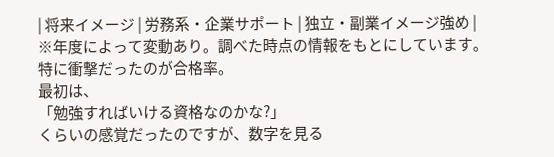| 将来イメージ | 労務系・企業サポート | 独立・副業イメージ強め |
※年度によって変動あり。調べた時点の情報をもとにしています。
特に衝撃だったのが合格率。
最初は、
「勉強すればいける資格なのかな?」
くらいの感覚だったのですが、数字を見る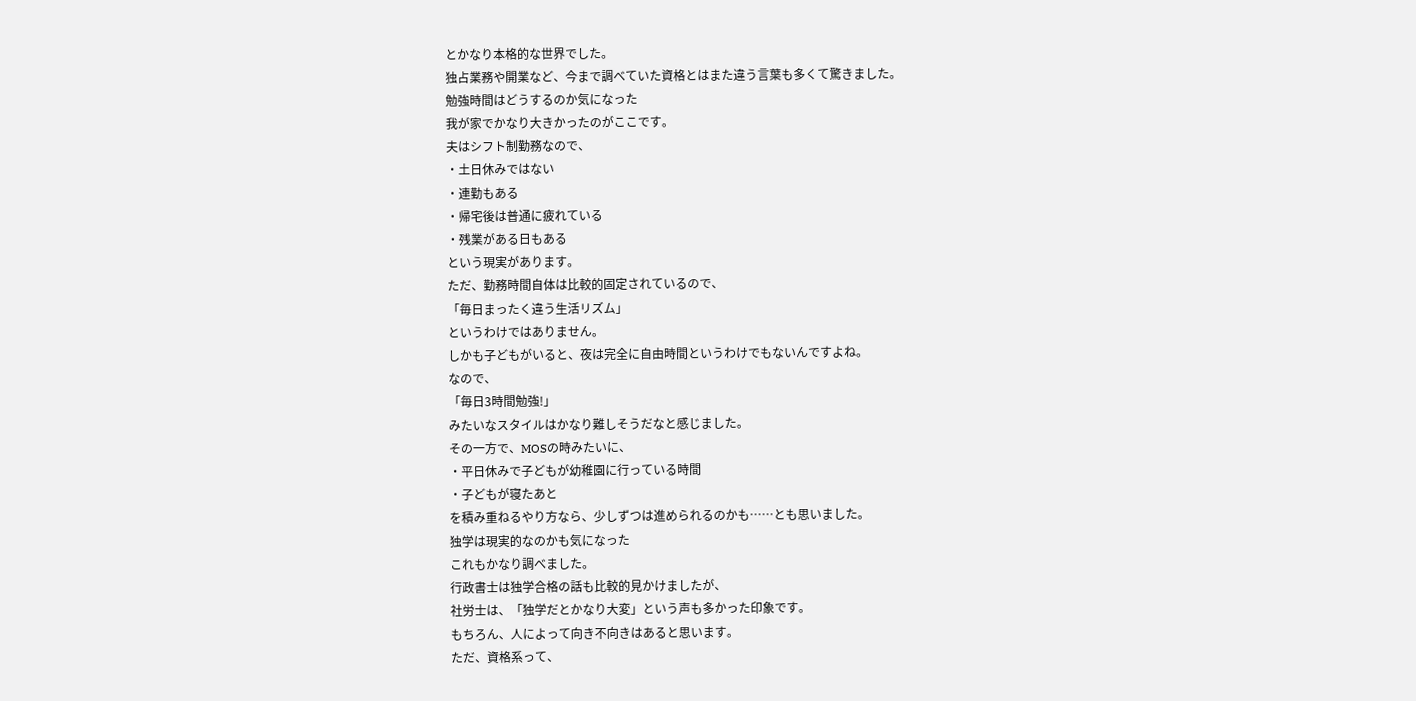とかなり本格的な世界でした。
独占業務や開業など、今まで調べていた資格とはまた違う言葉も多くて驚きました。
勉強時間はどうするのか気になった
我が家でかなり大きかったのがここです。
夫はシフト制勤務なので、
・土日休みではない
・連勤もある
・帰宅後は普通に疲れている
・残業がある日もある
という現実があります。
ただ、勤務時間自体は比較的固定されているので、
「毎日まったく違う生活リズム」
というわけではありません。
しかも子どもがいると、夜は完全に自由時間というわけでもないんですよね。
なので、
「毎日3時間勉強!」
みたいなスタイルはかなり難しそうだなと感じました。
その一方で、MOSの時みたいに、
・平日休みで子どもが幼稚園に行っている時間
・子どもが寝たあと
を積み重ねるやり方なら、少しずつは進められるのかも……とも思いました。
独学は現実的なのかも気になった
これもかなり調べました。
行政書士は独学合格の話も比較的見かけましたが、
社労士は、「独学だとかなり大変」という声も多かった印象です。
もちろん、人によって向き不向きはあると思います。
ただ、資格系って、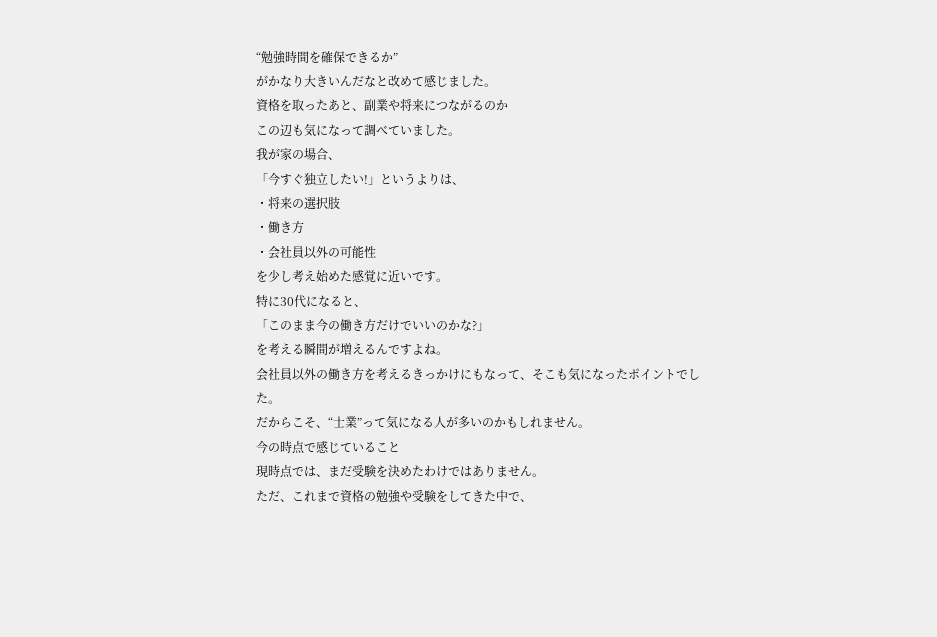“勉強時間を確保できるか”
がかなり大きいんだなと改めて感じました。
資格を取ったあと、副業や将来につながるのか
この辺も気になって調べていました。
我が家の場合、
「今すぐ独立したい!」というよりは、
・将来の選択肢
・働き方
・会社員以外の可能性
を少し考え始めた感覚に近いです。
特に30代になると、
「このまま今の働き方だけでいいのかな?」
を考える瞬間が増えるんですよね。
会社員以外の働き方を考えるきっかけにもなって、そこも気になったポイントでした。
だからこそ、“士業”って気になる人が多いのかもしれません。
今の時点で感じていること
現時点では、まだ受験を決めたわけではありません。
ただ、これまで資格の勉強や受験をしてきた中で、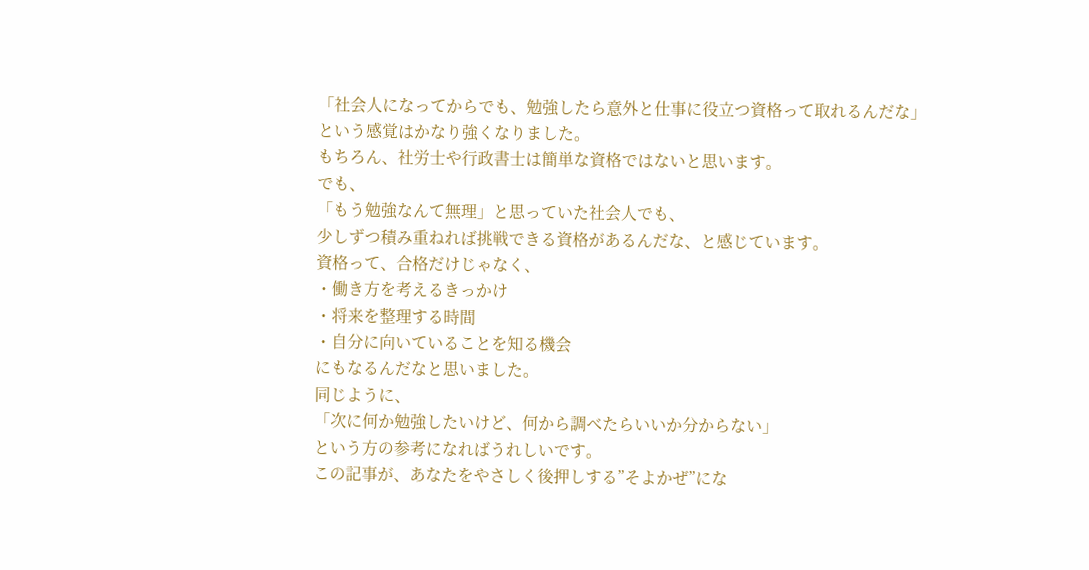「社会人になってからでも、勉強したら意外と仕事に役立つ資格って取れるんだな」
という感覚はかなり強くなりました。
もちろん、社労士や行政書士は簡単な資格ではないと思います。
でも、
「もう勉強なんて無理」と思っていた社会人でも、
少しずつ積み重ねれば挑戦できる資格があるんだな、と感じています。
資格って、合格だけじゃなく、
・働き方を考えるきっかけ
・将来を整理する時間
・自分に向いていることを知る機会
にもなるんだなと思いました。
同じように、
「次に何か勉強したいけど、何から調べたらいいか分からない」
という方の参考になればうれしいです。
この記事が、あなたをやさしく後押しする”そよかぜ”にな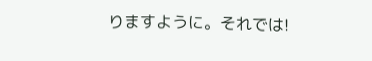りますように。それでは!